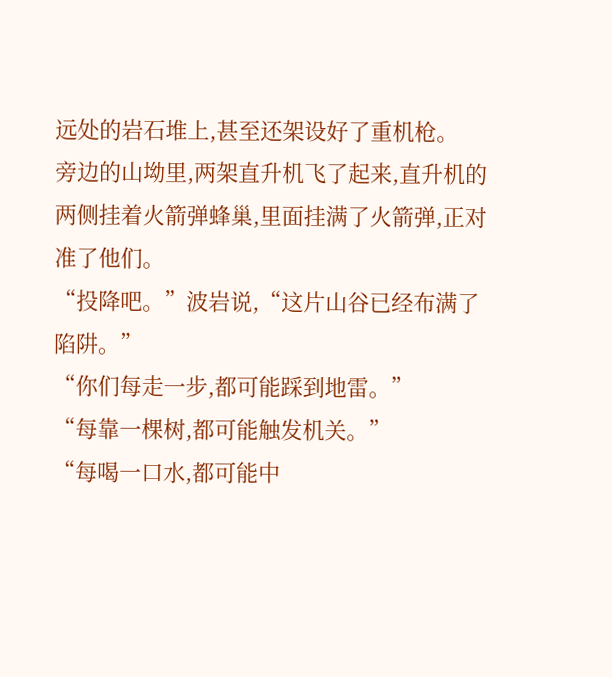远处的岩石堆上,甚至还架设好了重机枪。
旁边的山坳里,两架直升机飞了起来,直升机的两侧挂着火箭弹蜂巢,里面挂满了火箭弹,正对准了他们。
“投降吧。”波岩说,“这片山谷已经布满了陷阱。”
“你们每走一步,都可能踩到地雷。”
“每靠一棵树,都可能触发机关。”
“每喝一口水,都可能中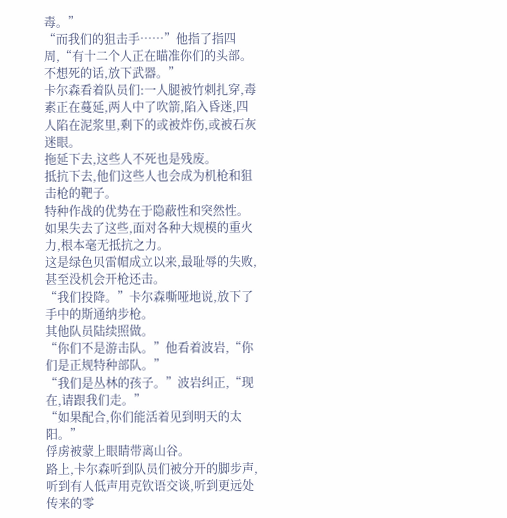毒。”
“而我们的狙击手……”他指了指四周,“有十二个人正在瞄准你们的头部。不想死的话,放下武器。”
卡尔森看着队员们:一人腿被竹刺扎穿,毒素正在蔓延,两人中了吹箭,陷入昏迷,四人陷在泥浆里,剩下的或被炸伤,或被石灰迷眼。
拖延下去,这些人不死也是残废。
抵抗下去,他们这些人也会成为机枪和狙击枪的靶子。
特种作战的优势在于隐蔽性和突然性。
如果失去了这些,面对各种大规模的重火力,根本毫无抵抗之力。
这是绿色贝雷帽成立以来,最耻辱的失败,甚至没机会开枪还击。
“我们投降。”卡尔森嘶哑地说,放下了手中的斯通纳步枪。
其他队员陆续照做。
“你们不是游击队。”他看着波岩,“你们是正规特种部队。”
“我们是丛林的孩子。”波岩纠正,“现在,请跟我们走。”
“如果配合,你们能活着见到明天的太阳。”
俘虏被蒙上眼睛带离山谷。
路上,卡尔森听到队员们被分开的脚步声,听到有人低声用克钦语交谈,听到更远处传来的零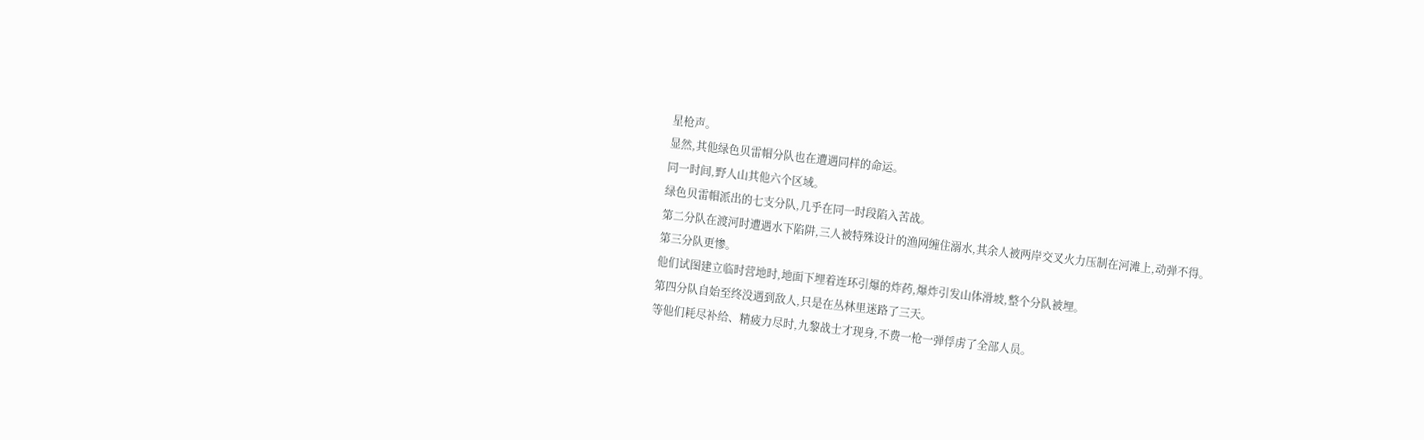星枪声。
显然,其他绿色贝雷帽分队也在遭遇同样的命运。
同一时间,野人山其他六个区域。
绿色贝雷帽派出的七支分队,几乎在同一时段陷入苦战。
第二分队在渡河时遭遇水下陷阱,三人被特殊设计的渔网缠住溺水,其余人被两岸交叉火力压制在河滩上,动弹不得。
第三分队更惨。
他们试图建立临时营地时,地面下埋着连环引爆的炸药,爆炸引发山体滑坡,整个分队被埋。
第四分队自始至终没遇到敌人,只是在丛林里迷路了三天。
等他们耗尽补给、精疲力尽时,九黎战士才现身,不费一枪一弹俘虏了全部人员。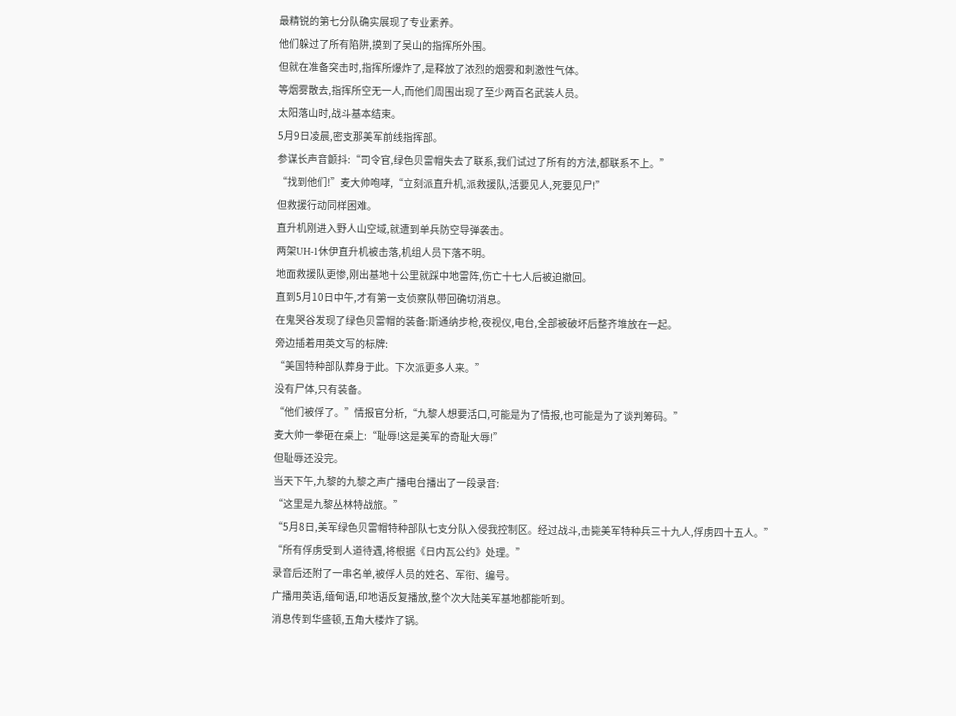最精锐的第七分队确实展现了专业素养。
他们躲过了所有陷阱,摸到了吴山的指挥所外围。
但就在准备突击时,指挥所爆炸了,是释放了浓烈的烟雾和刺激性气体。
等烟雾散去,指挥所空无一人,而他们周围出现了至少两百名武装人员。
太阳落山时,战斗基本结束。
5月9日凌晨,密支那美军前线指挥部。
参谋长声音颤抖:“司令官,绿色贝雷帽失去了联系,我们试过了所有的方法,都联系不上。”
“找到他们!”麦大帅咆哮,“立刻派直升机,派救援队,活要见人,死要见尸!”
但救援行动同样困难。
直升机刚进入野人山空域,就遭到单兵防空导弹袭击。
两架UH-1休伊直升机被击落,机组人员下落不明。
地面救援队更惨,刚出基地十公里就踩中地雷阵,伤亡十七人后被迫撤回。
直到5月10日中午,才有第一支侦察队带回确切消息。
在鬼哭谷发现了绿色贝雷帽的装备:斯通纳步枪,夜视仪,电台,全部被破坏后整齐堆放在一起。
旁边插着用英文写的标牌:
“美国特种部队葬身于此。下次派更多人来。”
没有尸体,只有装备。
“他们被俘了。”情报官分析,“九黎人想要活口,可能是为了情报,也可能是为了谈判筹码。”
麦大帅一拳砸在桌上:“耻辱!这是美军的奇耻大辱!”
但耻辱还没完。
当天下午,九黎的九黎之声广播电台播出了一段录音:
“这里是九黎丛林特战旅。”
“5月8日,美军绿色贝雷帽特种部队七支分队入侵我控制区。经过战斗,击毙美军特种兵三十九人,俘虏四十五人。”
“所有俘虏受到人道待遇,将根据《日内瓦公约》处理。”
录音后还附了一串名单,被俘人员的姓名、军衔、编号。
广播用英语,缅甸语,印地语反复播放,整个次大陆美军基地都能听到。
消息传到华盛顿,五角大楼炸了锅。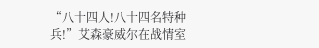“八十四人!八十四名特种兵!”艾森豪威尔在战情室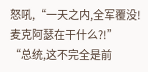怒吼,“一天之内,全军覆没!麦克阿瑟在干什么?!”
“总统,这不完全是前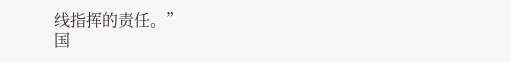线指挥的责任。”
国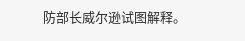防部长威尔逊试图解释。